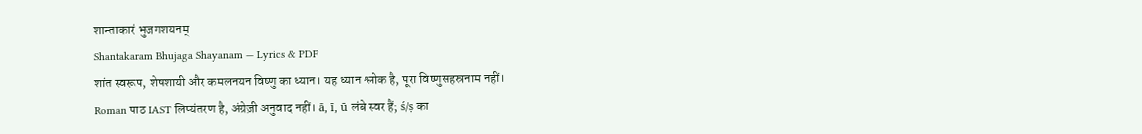शान्ताकारं भुजगशयनम्
Shantakaram Bhujaga Shayanam — Lyrics & PDF
शांत स्वरूप, शेषशायी और कमलनयन विष्णु का ध्यान। यह ध्यान श्लोक है, पूरा विष्णुसहस्रनाम नहीं।
Roman पाठ IAST लिप्यंतरण है, अंग्रेज़ी अनुवाद नहीं। ā, ī, ū लंबे स्वर हैं; ś/ṣ का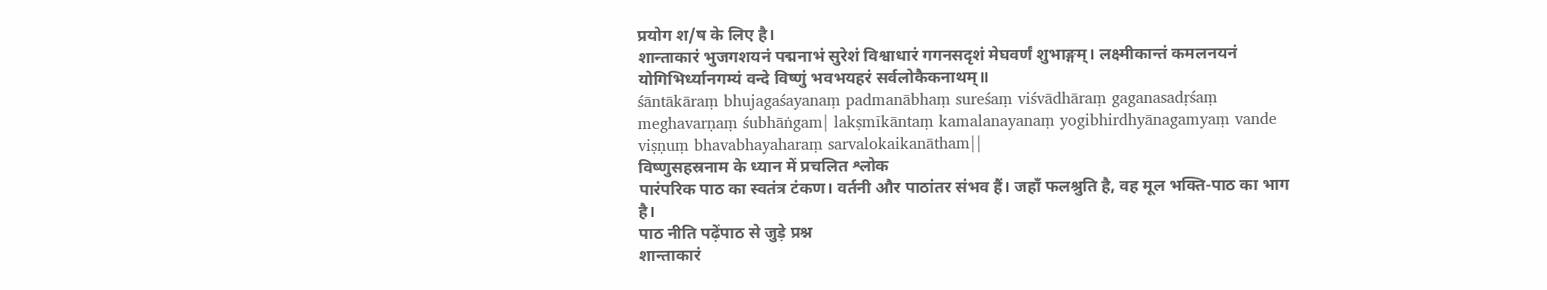प्रयोग श/ष के लिए है।
शान्ताकारं भुजगशयनं पद्मनाभं सुरेशं विश्वाधारं गगनसदृशं मेघवर्णं शुभाङ्गम्। लक्ष्मीकान्तं कमलनयनं योगिभिर्ध्यानगम्यं वन्दे विष्णुं भवभयहरं सर्वलोकैकनाथम्॥
śāntākāraṃ bhujagaśayanaṃ padmanābhaṃ sureśaṃ viśvādhāraṃ gaganasadṛśaṃ meghavarṇaṃ śubhāṅgam| lakṣmīkāntaṃ kamalanayanaṃ yogibhirdhyānagamyaṃ vande viṣṇuṃ bhavabhayaharaṃ sarvalokaikanātham||
विष्णुसहस्रनाम के ध्यान में प्रचलित श्लोक
पारंपरिक पाठ का स्वतंत्र टंकण। वर्तनी और पाठांतर संभव हैं। जहाँ फलश्रुति है, वह मूल भक्ति-पाठ का भाग है।
पाठ नीति पढ़ेंपाठ से जुड़े प्रश्न
शान्ताकारं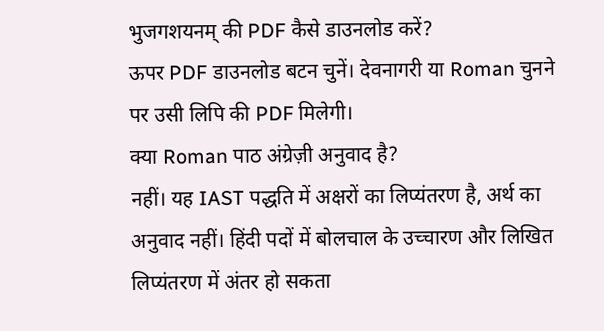भुजगशयनम् की PDF कैसे डाउनलोड करें?
ऊपर PDF डाउनलोड बटन चुनें। देवनागरी या Roman चुनने पर उसी लिपि की PDF मिलेगी।
क्या Roman पाठ अंग्रेज़ी अनुवाद है?
नहीं। यह IAST पद्धति में अक्षरों का लिप्यंतरण है, अर्थ का अनुवाद नहीं। हिंदी पदों में बोलचाल के उच्चारण और लिखित लिप्यंतरण में अंतर हो सकता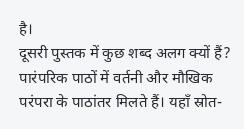है।
दूसरी पुस्तक में कुछ शब्द अलग क्यों हैं?
पारंपरिक पाठों में वर्तनी और मौखिक परंपरा के पाठांतर मिलते हैं। यहाँ स्रोत-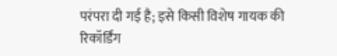परंपरा दी गई है; इसे किसी विशेष गायक की रिकॉर्डिंग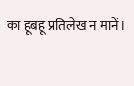का हूबहू प्रतिलेख न मानें।